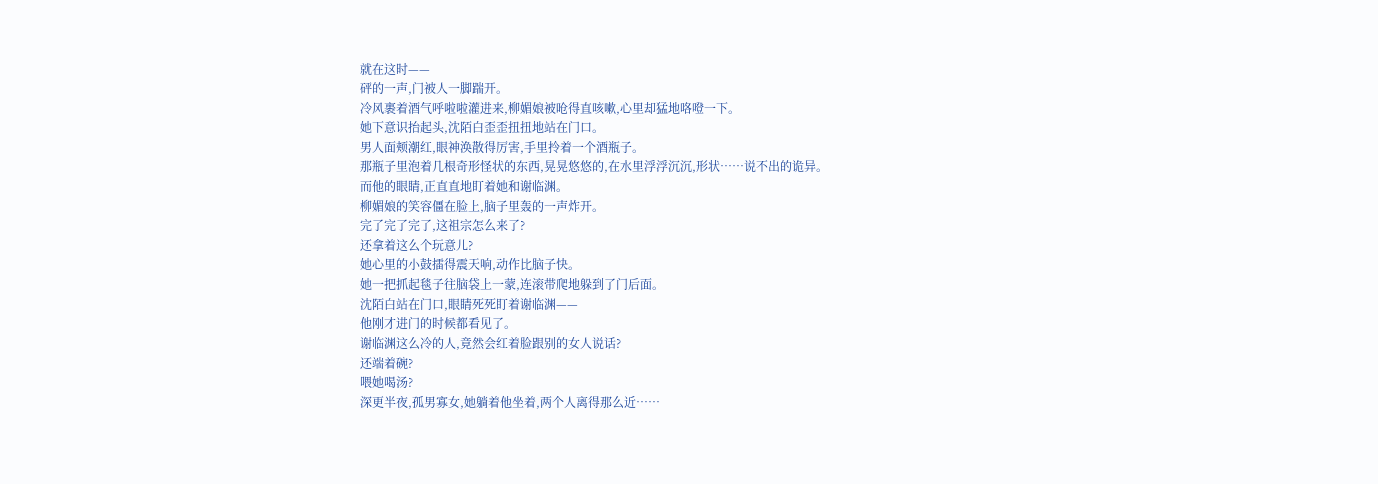就在这时——
砰的一声,门被人一脚踹开。
冷风裹着酒气呼啦啦灌进来,柳媚娘被呛得直咳嗽,心里却猛地咯噔一下。
她下意识抬起头,沈陌白歪歪扭扭地站在门口。
男人面颊潮红,眼神涣散得厉害,手里拎着一个酒瓶子。
那瓶子里泡着几根奇形怪状的东西,晃晃悠悠的,在水里浮浮沉沉,形状……说不出的诡异。
而他的眼睛,正直直地盯着她和谢临渊。
柳媚娘的笑容僵在脸上,脑子里轰的一声炸开。
完了完了完了,这祖宗怎么来了?
还拿着这么个玩意儿?
她心里的小鼓擂得震天响,动作比脑子快。
她一把抓起毯子往脑袋上一蒙,连滚带爬地躲到了门后面。
沈陌白站在门口,眼睛死死盯着谢临渊——
他刚才进门的时候都看见了。
谢临渊这么冷的人,竟然会红着脸跟别的女人说话?
还端着碗?
喂她喝汤?
深更半夜,孤男寡女,她躺着他坐着,两个人离得那么近……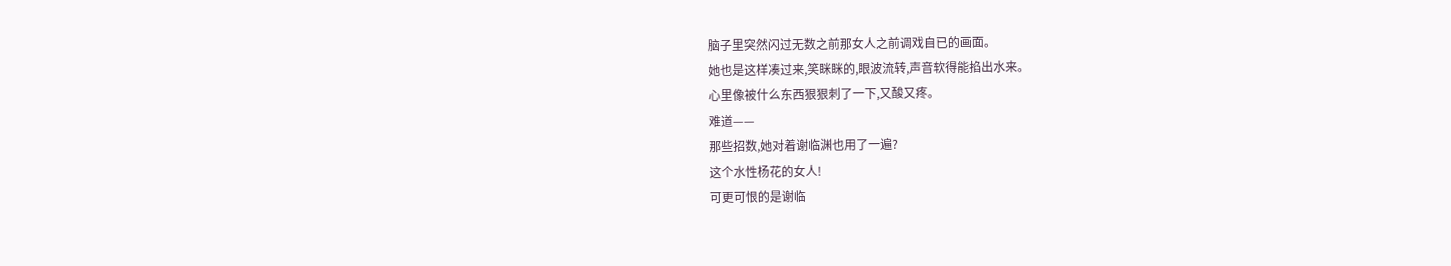脑子里突然闪过无数之前那女人之前调戏自已的画面。
她也是这样凑过来,笑眯眯的,眼波流转,声音软得能掐出水来。
心里像被什么东西狠狠刺了一下,又酸又疼。
难道——
那些招数,她对着谢临渊也用了一遍?
这个水性杨花的女人!
可更可恨的是谢临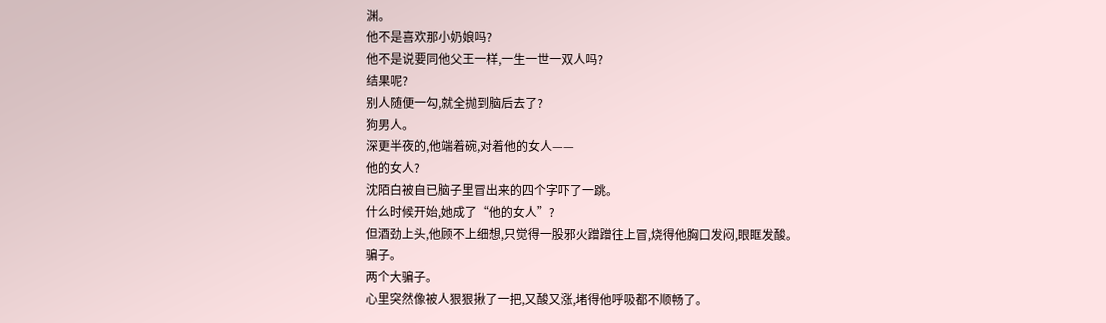渊。
他不是喜欢那小奶娘吗?
他不是说要同他父王一样,一生一世一双人吗?
结果呢?
别人随便一勾,就全抛到脑后去了?
狗男人。
深更半夜的,他端着碗,对着他的女人——
他的女人?
沈陌白被自已脑子里冒出来的四个字吓了一跳。
什么时候开始,她成了“他的女人”?
但酒劲上头,他顾不上细想,只觉得一股邪火蹭蹭往上冒,烧得他胸口发闷,眼眶发酸。
骗子。
两个大骗子。
心里突然像被人狠狠揪了一把,又酸又涨,堵得他呼吸都不顺畅了。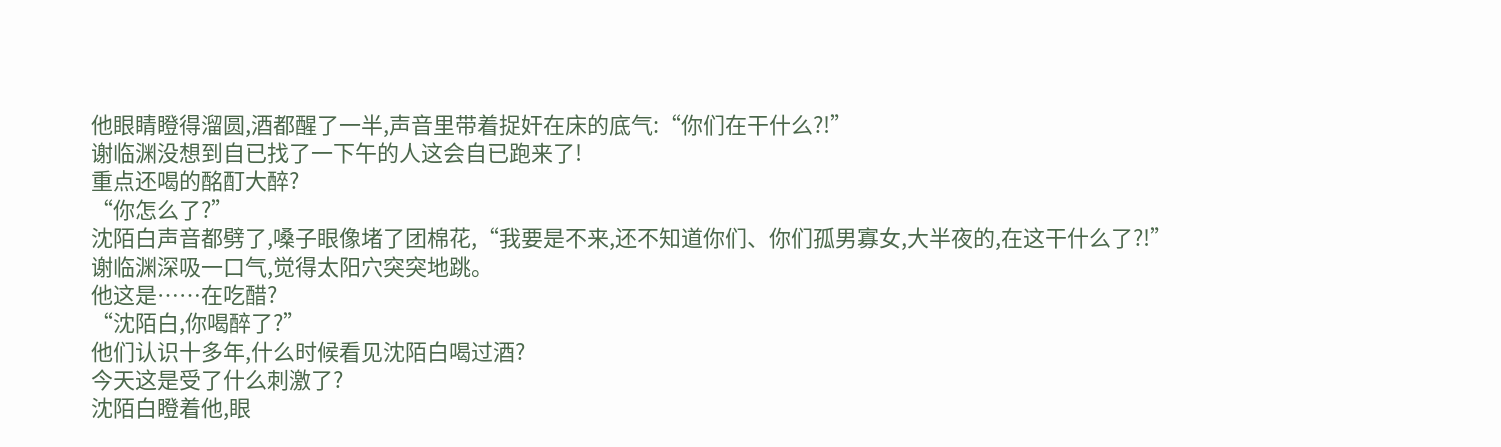他眼睛瞪得溜圆,酒都醒了一半,声音里带着捉奸在床的底气:“你们在干什么?!”
谢临渊没想到自已找了一下午的人这会自已跑来了!
重点还喝的酩酊大醉?
“你怎么了?”
沈陌白声音都劈了,嗓子眼像堵了团棉花,“我要是不来,还不知道你们、你们孤男寡女,大半夜的,在这干什么了?!”
谢临渊深吸一口气,觉得太阳穴突突地跳。
他这是……在吃醋?
“沈陌白,你喝醉了?”
他们认识十多年,什么时候看见沈陌白喝过酒?
今天这是受了什么刺激了?
沈陌白瞪着他,眼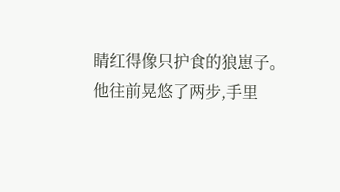睛红得像只护食的狼崽子。
他往前晃悠了两步,手里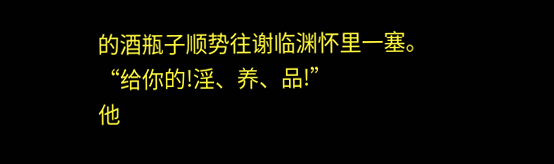的酒瓶子顺势往谢临渊怀里一塞。
“给你的!淫、养、品!”
他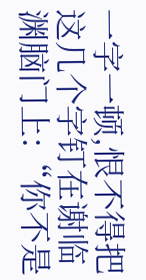一字一顿,恨不得把这几个字钉在谢临渊脑门上:“你不是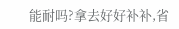能耐吗?拿去好好补补,省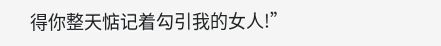得你整天惦记着勾引我的女人!”